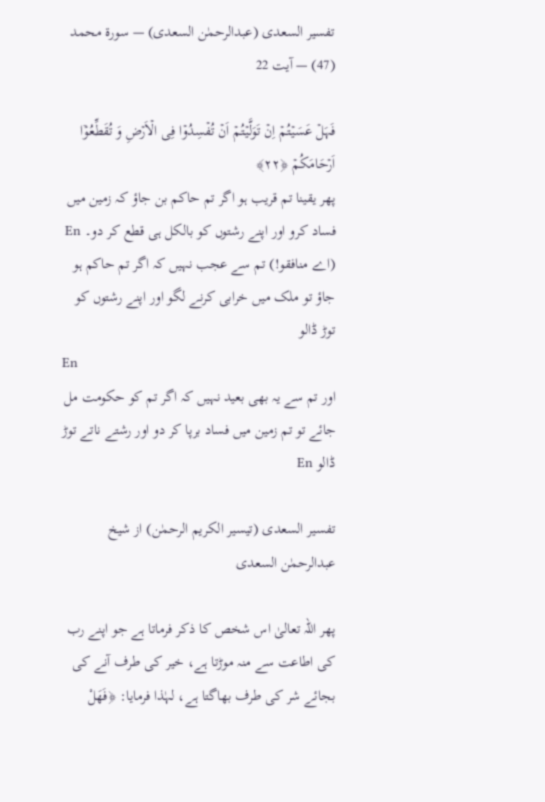تفسیر السعدی (عبدالرحمٰن السعدی) — سورۃ محمد (47) — آیت 22

فَہَلۡ عَسَیۡتُمۡ اِنۡ تَوَلَّیۡتُمۡ اَنۡ تُفۡسِدُوۡا فِی الۡاَرۡضِ وَ تُقَطِّعُوۡۤا اَرۡحَامَکُمۡ ﴿۲۲﴾
پھر یقینا تم قریب ہو اگر تم حاکم بن جاؤ کہ زمین میں فساد کرو اور اپنے رشتوں کو بالکل ہی قطع کر دو۔ En
(اے منافقو!) تم سے عجب نہیں کہ اگر تم حاکم ہو جاؤ تو ملک میں خرابی کرنے لگو اور اپنے رشتوں کو توڑ ڈالو
En
اور تم سے یہ بھی بعید نہیں کہ اگر تم کو حکومت مل جائے تو تم زمین میں فساد برپا کر دو اور رشتے ناتے توڑ ڈالو En

تفسیر السعدی (تیسیر الکریم الرحمٰن) از شیخ عبدالرحمٰن السعدی

پھر اللہ تعالیٰ اس شخص کا ذکر فرماتا ہے جو اپنے رب کی اطاعت سے منہ موڑتا ہے، خیر کی طرف آنے کی بجائے شر کی طرف بھاگتا ہے، لہٰذا فرمایا: ﴿فَهَلْ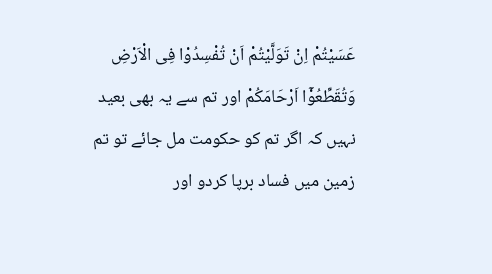عَسَیْتُمْ اِنْ تَوَلَّیْتُمْ اَنْ تُفْسِدُوْا فِی الْاَرْضِ وَتُقَطِّعُوْۤا اَرْحَامَكُمْ اور تم سے یہ بھی بعید نہیں کہ اگر تم کو حکومت مل جائے تو تم زمین میں فساد برپا کردو اور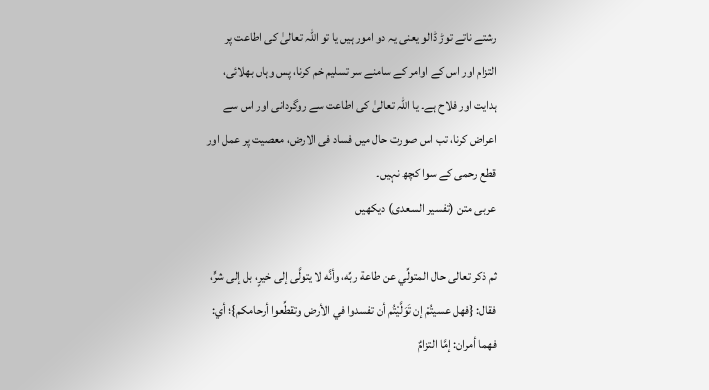رشتے ناتے توڑ ڈالو یعنی یہ دو امور ہیں یا تو اللہ تعالیٰ کی اطاعت پر التزام اور اس کے اوامر کے سامنے سر تسلیم خم کرنا، پس وہاں بھلائی، ہدایت اور فلاح ہے۔ یا اللہ تعالیٰ کی اطاعت سے روگردانی اور اس سے اعراض کرنا، تب اس صورت حال میں فساد فی الارض، معصیت پر عمل اور قطع رحمی کے سوا کچھ نہیں۔
عربی متن (تفسیر السعدی) دیکھیں

ثم ذكر تعالى حال المتولِّي عن طاعة ربِّه، وأنَّه لا يتولَّى إلى خيرٍ، بل إلى شرٍّ، فقال: {فهل عسيتُمْ إن تَوَلَّيْتُم أن تفسدوا في الأرض وتقطِّعوا أرحامكم}؛ أي: فهما أمران: إمَّا التزامٌ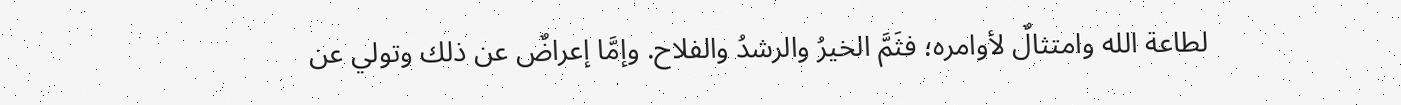لطاعة الله وامتثالٌ لأوامره؛ فثَمَّ الخيرُ والرشدُ والفلاح. وإمَّا إعراضٌ عن ذلك وتولي عن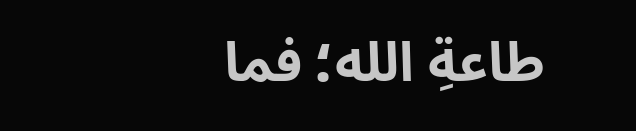طاعةِ الله؛ فما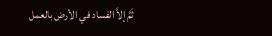ثَمَّ إلاَّ الفساد في الأرض بالعمل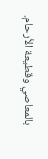بالمعاصي وقطيعة الأرحام.